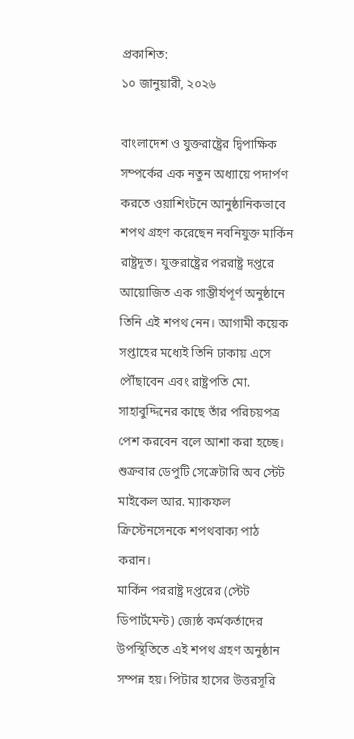প্রকাশিত:
১০ জানুয়ারী, ২০২৬

বাংলাদেশ ও যুক্তরাষ্ট্রের দ্বিপাক্ষিক সম্পর্কের এক নতুন অধ্যায়ে পদার্পণ করতে ওয়াশিংটনে আনুষ্ঠানিকভাবে শপথ গ্রহণ করেছেন নবনিযুক্ত মার্কিন রাষ্ট্রদূত। যুক্তরাষ্ট্রের পররাষ্ট্র দপ্তরে আয়োজিত এক গাম্ভীর্যপূর্ণ অনুষ্ঠানে তিনি এই শপথ নেন। আগামী কয়েক সপ্তাহের মধ্যেই তিনি ঢাকায় এসে পৌঁছাবেন এবং রাষ্ট্রপতি মো. সাহাবুদ্দিনের কাছে তাঁর পরিচয়পত্র পেশ করবেন বলে আশা করা হচ্ছে।
শুক্রবার ডেপুটি সেক্রেটারি অব স্টেট মাইকেল আর. ম্যাকফল ক্রিস্টেনসেনকে শপথবাক্য পাঠ করান।
মার্কিন পররাষ্ট্র দপ্তরের (স্টেট ডিপার্টমেন্ট) জ্যেষ্ঠ কর্মকর্তাদের উপস্থিতিতে এই শপথ গ্রহণ অনুষ্ঠান সম্পন্ন হয়। পিটার হাসের উত্তরসূরি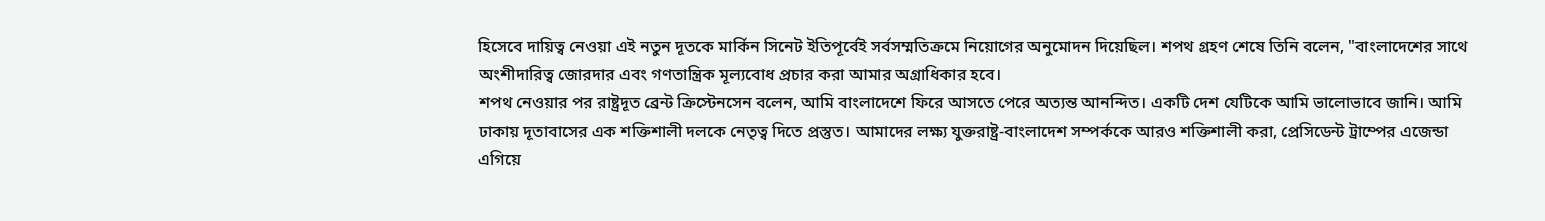হিসেবে দায়িত্ব নেওয়া এই নতুন দূতকে মার্কিন সিনেট ইতিপূর্বেই সর্বসম্মতিক্রমে নিয়োগের অনুমোদন দিয়েছিল। শপথ গ্রহণ শেষে তিনি বলেন, "বাংলাদেশের সাথে অংশীদারিত্ব জোরদার এবং গণতান্ত্রিক মূল্যবোধ প্রচার করা আমার অগ্রাধিকার হবে।
শপথ নেওয়ার পর রাষ্ট্রদূত ব্রেন্ট ক্রিস্টেনসেন বলেন, আমি বাংলাদেশে ফিরে আসতে পেরে অত্যন্ত আনন্দিত। একটি দেশ যেটিকে আমি ভালোভাবে জানি। আমি ঢাকায় দূতাবাসের এক শক্তিশালী দলকে নেতৃত্ব দিতে প্রস্তুত। আমাদের লক্ষ্য যুক্তরাষ্ট্র-বাংলাদেশ সম্পর্ককে আরও শক্তিশালী করা, প্রেসিডেন্ট ট্রাম্পের এজেন্ডা এগিয়ে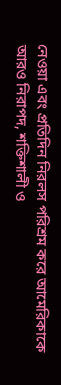নেওয়া এবং প্রতিদিন নিরলস পরিশ্রম করে আমেরিকাকে আরও নিরাপদ, শক্তিশালী ও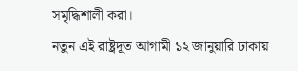সমৃদ্ধিশালী করা।
নতুন এই রাষ্ট্রদূত আগামী ১২ জানুয়ারি ঢাকায়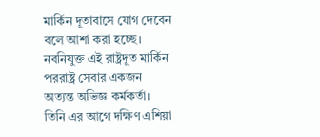মার্কিন দূতাবাসে যোগ দেবেন বলে আশা করা হচ্ছে।
নবনিযুক্ত এই রাষ্ট্রদূত মার্কিন পররাষ্ট্র সেবার একজন অত্যন্ত অভিজ্ঞ কর্মকর্তা। তিনি এর আগে দক্ষিণ এশিয়া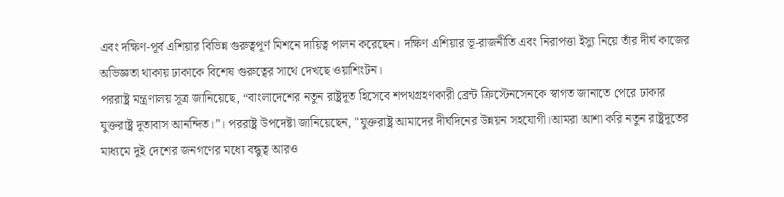এবং দক্ষিণ-পূর্ব এশিয়ার বিভিন্ন গুরুত্বপূর্ণ মিশনে দায়িত্ব পালন করেছেন। দক্ষিণ এশিয়ার ভূ-রাজনীতি এবং নিরাপত্তা ইস্যু নিয়ে তাঁর দীর্ঘ কাজের অভিজ্ঞতা থাকায় ঢাকাকে বিশেষ গুরুত্বের সাথে দেখছে ওয়াশিংটন।
পররাষ্ট্র মন্ত্রণালয় সূত্র জানিয়েছে, “বাংলাদেশের নতুন রাষ্ট্রদূত হিসেবে শপথগ্রহণকারী ব্রেন্ট ক্রিস্টেনসেনকে স্বাগত জানাতে পেরে ঢাকার যুক্তরাষ্ট্র দূতাবাস আনন্দিত।”। পররাষ্ট্র উপদেষ্টা জানিয়েছেন, "যুক্তরাষ্ট্র আমাদের দীর্ঘদিনের উন্নয়ন সহযোগী।আমরা আশা করি নতুন রাষ্ট্রদূতের মাধ্যমে দুই দেশের জনগণের মধ্যে বন্ধুত্ব আরও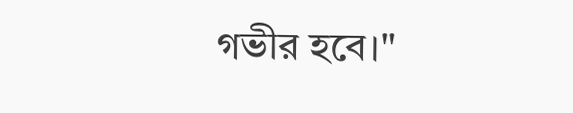গভীর হবে।"